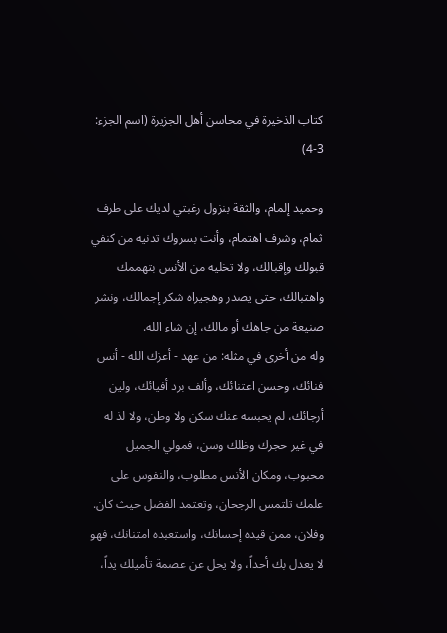كتاب الذخيرة في محاسن أهل الجزيرة (اسم الجزء: 3-4)

وحميد إلمام، والثقة بنزول رغبتي لديك على طرف ثمام، وشرف اهتمام، وأنت بسروك تدنيه من كنفي قبولك وإقبالك، ولا تخليه من الأنس بتهممك واهتبالك، حتى يصدر وهجيراه شكر إجمالك، ونشر صنيعة من جاهك أو مالك، إن شاء الله.
وله من أخرى في مثله: من عهد - أعزك الله - أنس فنائك، وحسن اعتنائك، وألف برد أفيائك، ولين أرجائك، لم يحبسه عنك سكن ولا وطن، ولا لذ له في غير حجرك وظلك وسن، فمولي الجميل محبوب، ومكان الأنس مطلوب، والنفوس على علمك تلتمس الرجحان، وتعتمد الفضل حيث كان.
وفلان، ممن قيده إحسانك، واستعبده امتنانك، فهو لا يعدل بك أحداً، ولا يحل عن عصمة تأميلك يداً،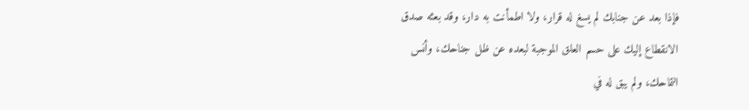فإذا بعد عن جنابك لم يسغ له قرار، ولا اطمأنت به دار، وقد بعثه صدق الانقطاع إليك على حسم العلق الموجبة لبعده عن ظل جناحك، وأنس التماحك، ولم يبق له في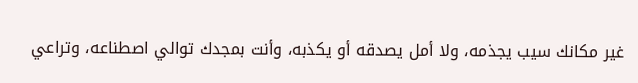غير مكانك سيب يجذمه، ولا أمل يصدقه أو يكذبه، وأنت بمجدك توالي اصطناعه، وتراعي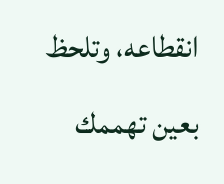انقطاعه، وتلحظ بعين تهممك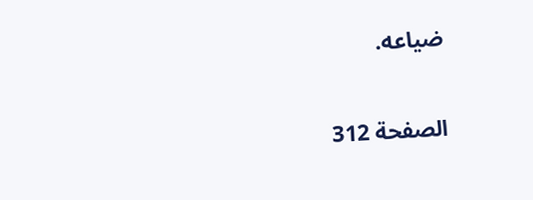ضياعه.

الصفحة 312